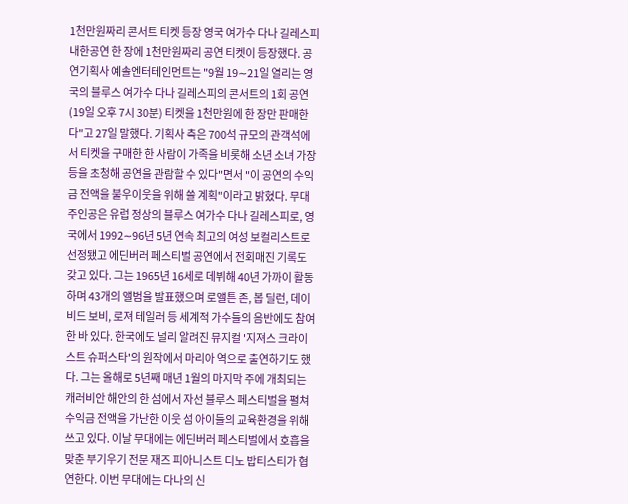1천만원짜리 콘서트 티켓 등장 영국 여가수 다나 길레스피 내한공연 한 장에 1천만원짜리 공연 티켓이 등장했다. 공연기획사 예솔엔터테인먼트는 "9월 19∼21일 열리는 영국의 블루스 여가수 다나 길레스피의 콘서트의 1회 공연(19일 오후 7시 30분) 티켓을 1천만원에 한 장만 판매한다"고 27일 말했다. 기획사 측은 700석 규모의 관객석에서 티켓을 구매한 한 사람이 가족을 비롯해 소년 소녀 가장 등을 초청해 공연을 관람할 수 있다"면서 "이 공연의 수익금 전액을 불우이웃을 위해 쓸 계획"이라고 밝혔다. 무대 주인공은 유럽 정상의 블루스 여가수 다나 길레스피로, 영국에서 1992∼96년 5년 연속 최고의 여성 보컬리스트로 선정됐고 에딘버러 페스티벌 공연에서 전회매진 기록도 갖고 있다. 그는 1965년 16세로 데뷔해 40년 가까이 활동하며 43개의 앨범을 발표했으며 로앨튼 존, 봅 딜런, 데이비드 보비, 로져 테일러 등 세계적 가수들의 음반에도 참여한 바 있다. 한국에도 널리 알려진 뮤지컬 '지져스 크라이스트 슈퍼스타'의 원작에서 마리아 역으로 출연하기도 했다. 그는 올해로 5년째 매년 1월의 마지막 주에 개최되는 캐러비안 해안의 한 섬에서 자선 블루스 페스티벌을 펼쳐 수익금 전액을 가난한 이웃 섬 아이들의 교육환경을 위해 쓰고 있다. 이날 무대에는 에딘버러 페스티벌에서 호흡을 맞춘 부기우기 전문 재즈 피아니스트 디노 밥티스티가 협연한다. 이번 무대에는 다나의 신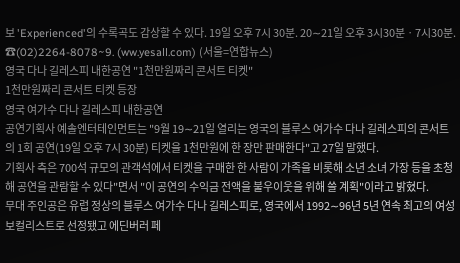보 'Experienced'의 수록곡도 감상할 수 있다. 19일 오후 7시 30분. 20∼21일 오후 3시30분ㆍ7시30분. ☎(02)2264-8078~9. (ww.yesall.com) (서울=연합뉴스)
영국 다나 길레스피 내한공연 "1천만원짜리 콘서트 티켓"
1천만원짜리 콘서트 티켓 등장
영국 여가수 다나 길레스피 내한공연
공연기획사 예솔엔터테인먼트는 "9월 19∼21일 열리는 영국의 블루스 여가수 다나 길레스피의 콘서트의 1회 공연(19일 오후 7시 30분) 티켓을 1천만원에 한 장만 판매한다"고 27일 말했다.
기획사 측은 700석 규모의 관객석에서 티켓을 구매한 한 사람이 가족을 비롯해 소년 소녀 가장 등을 초청해 공연을 관람할 수 있다"면서 "이 공연의 수익금 전액을 불우이웃을 위해 쓸 계획"이라고 밝혔다.
무대 주인공은 유럽 정상의 블루스 여가수 다나 길레스피로, 영국에서 1992∼96년 5년 연속 최고의 여성 보컬리스트로 선정됐고 에딘버러 페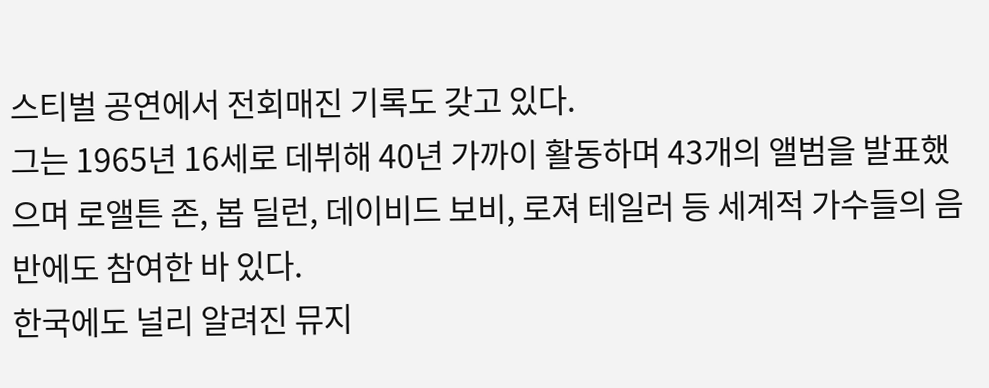스티벌 공연에서 전회매진 기록도 갖고 있다.
그는 1965년 16세로 데뷔해 40년 가까이 활동하며 43개의 앨범을 발표했으며 로앨튼 존, 봅 딜런, 데이비드 보비, 로져 테일러 등 세계적 가수들의 음반에도 참여한 바 있다.
한국에도 널리 알려진 뮤지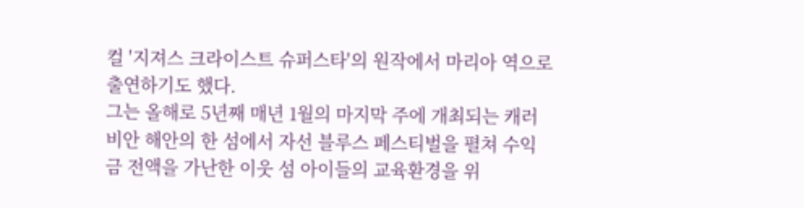컬 '지져스 크라이스트 슈퍼스타'의 원작에서 마리아 역으로 출연하기도 했다.
그는 올해로 5년째 매년 1월의 마지막 주에 개최되는 캐러비안 해안의 한 섬에서 자선 블루스 페스티벌을 펼쳐 수익금 전액을 가난한 이웃 섬 아이들의 교육환경을 위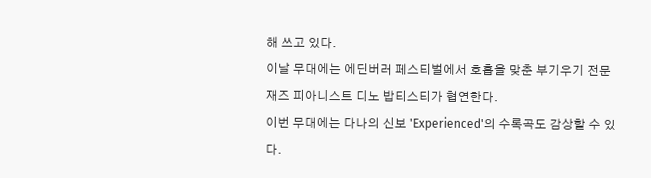해 쓰고 있다.
이날 무대에는 에딘버러 페스티벌에서 호흡을 맞춘 부기우기 전문 재즈 피아니스트 디노 밥티스티가 협연한다.
이번 무대에는 다나의 신보 'Experienced'의 수록곡도 감상할 수 있다.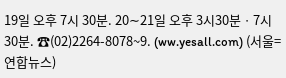19일 오후 7시 30분. 20∼21일 오후 3시30분ㆍ7시30분. ☎(02)2264-8078~9. (ww.yesall.com) (서울=연합뉴스)